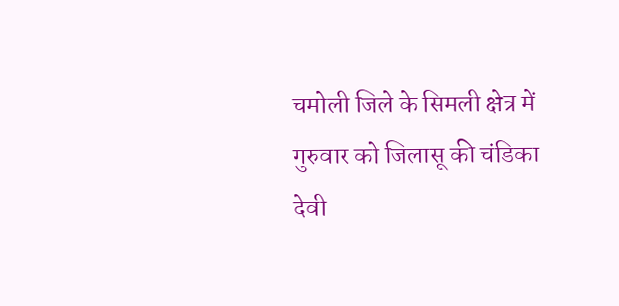चमोली जिले के सिमली क्षेत्र में गुरुवार को जिलासू की चंडिका देवी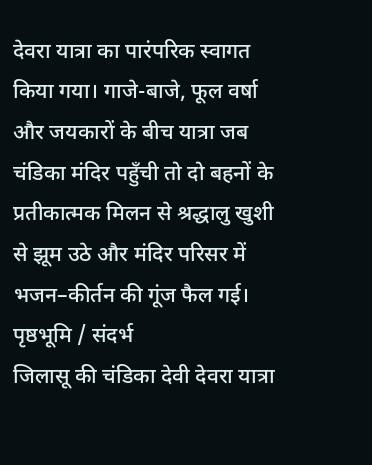देवरा यात्रा का पारंपरिक स्वागत किया गया। गाजे-बाजे, फूल वर्षा और जयकारों के बीच यात्रा जब चंडिका मंदिर पहुँची तो दो बहनों के प्रतीकात्मक मिलन से श्रद्धालु खुशी से झूम उठे और मंदिर परिसर में भजन–कीर्तन की गूंज फैल गई।
पृष्ठभूमि / संदर्भ
जिलासू की चंडिका देवी देवरा यात्रा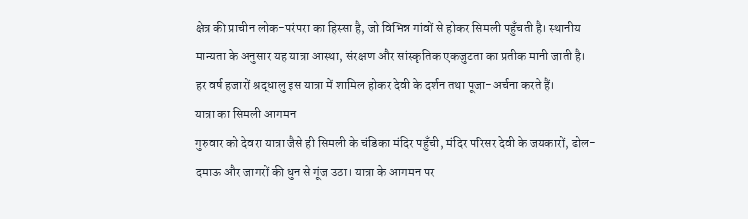क्षेत्र की प्राचीन लोक-परंपरा का हिस्सा है, जो विभिन्न गांवों से होकर सिमली पहुँचती है। स्थानीय मान्यता के अनुसार यह यात्रा आस्था, संरक्षण और सांस्कृतिक एकजुटता का प्रतीक मानी जाती है। हर वर्ष हजारों श्रद्धालु इस यात्रा में शामिल होकर देवी के दर्शन तथा पूजा-अर्चना करते हैं।
यात्रा का सिमली आगमन
गुरुवार को देवरा यात्रा जैसे ही सिमली के चंडिका मंदिर पहुँची, मंदिर परिसर देवी के जयकारों, ढोल-दमाऊ और जागरों की धुन से गूंज उठा। यात्रा के आगमन पर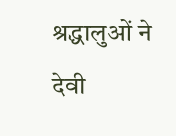श्रद्धालुओं ने देवी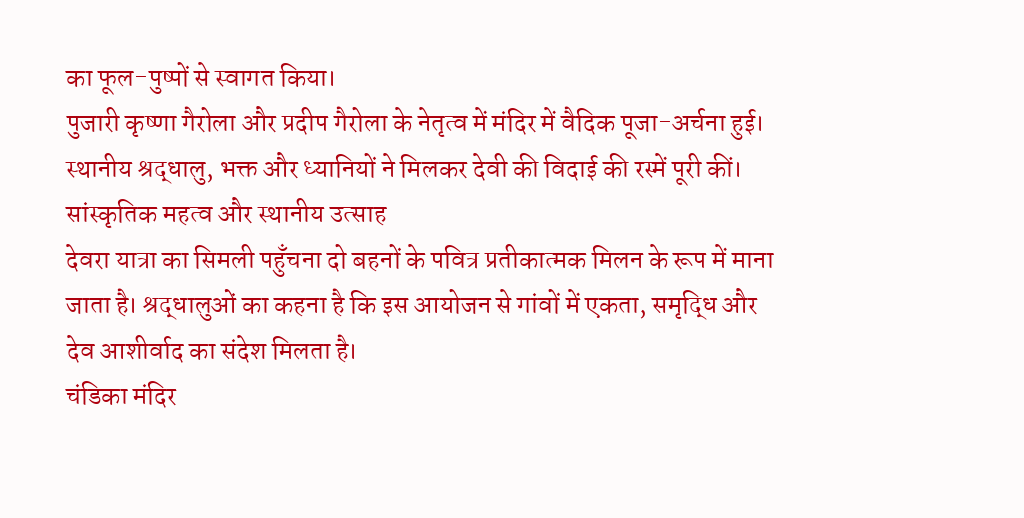का फूल-पुष्पों से स्वागत किया।
पुजारी कृष्णा गैरोला और प्रदीप गैरोला के नेतृत्व में मंदिर में वैदिक पूजा-अर्चना हुई। स्थानीय श्रद्धालु, भक्त और ध्यानियों ने मिलकर देवी की विदाई की रस्में पूरी कीं।
सांस्कृतिक महत्व और स्थानीय उत्साह
देवरा यात्रा का सिमली पहुँचना दो बहनों के पवित्र प्रतीकात्मक मिलन के रूप में माना जाता है। श्रद्धालुओं का कहना है कि इस आयोजन से गांवों में एकता, समृद्धि और देव आशीर्वाद का संदेश मिलता है।
चंडिका मंदिर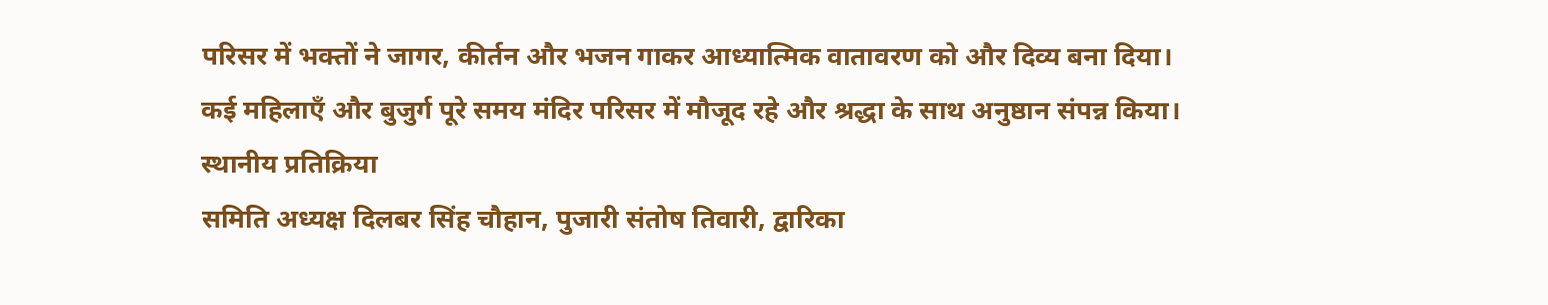परिसर में भक्तों ने जागर, कीर्तन और भजन गाकर आध्यात्मिक वातावरण को और दिव्य बना दिया। कई महिलाएँ और बुजुर्ग पूरे समय मंदिर परिसर में मौजूद रहे और श्रद्धा के साथ अनुष्ठान संपन्न किया।
स्थानीय प्रतिक्रिया
समिति अध्यक्ष दिलबर सिंह चौहान, पुजारी संतोष तिवारी, द्वारिका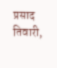प्रसाद तिवारी,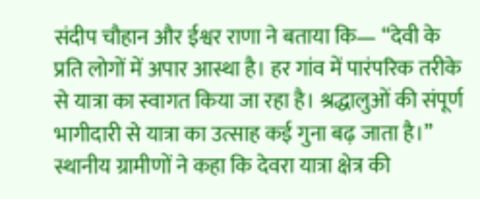संदीप चौहान और ईश्वर राणा ने बताया कि— “देवी के प्रति लोगों में अपार आस्था है। हर गांव में पारंपरिक तरीके से यात्रा का स्वागत किया जा रहा है। श्रद्धालुओं की संपूर्ण भागीदारी से यात्रा का उत्साह कई गुना बढ़ जाता है।”
स्थानीय ग्रामीणों ने कहा कि देवरा यात्रा क्षेत्र की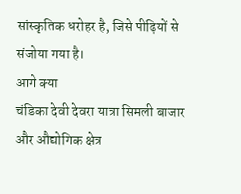सांस्कृतिक धरोहर है, जिसे पीढ़ियों से संजोया गया है।
आगे क्या
चंडिका देवी देवरा यात्रा सिमली बाजार और औद्योगिक क्षेत्र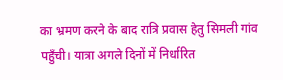का भ्रमण करने के बाद रात्रि प्रवास हेतु सिमली गांव पहुँची। यात्रा अगले दिनों में निर्धारित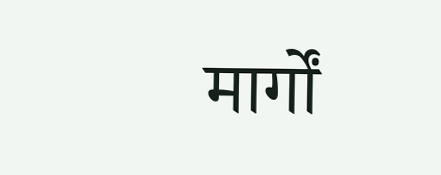मार्गों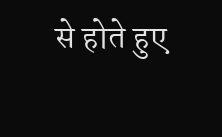से होते हुए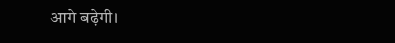आगे बढ़ेगी।